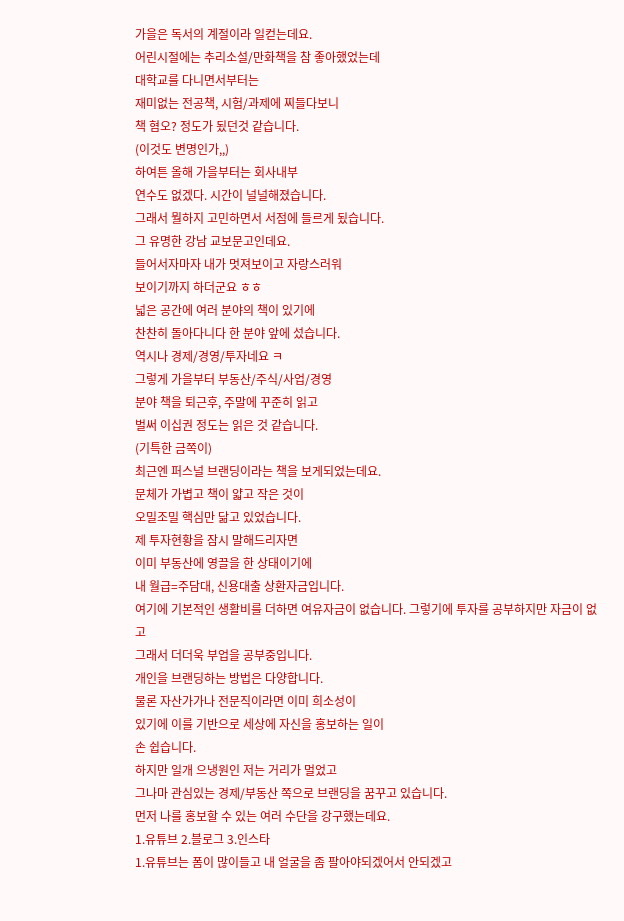가을은 독서의 계절이라 일컫는데요.
어린시절에는 추리소설/만화책을 참 좋아했었는데
대학교를 다니면서부터는
재미없는 전공책, 시험/과제에 찌들다보니
책 혐오? 정도가 됬던것 같습니다.
(이것도 변명인가,,)
하여튼 올해 가을부터는 회사내부
연수도 없겠다. 시간이 널널해졌습니다.
그래서 뭘하지 고민하면서 서점에 들르게 됬습니다.
그 유명한 강남 교보문고인데요.
들어서자마자 내가 멋져보이고 자랑스러워
보이기까지 하더군요 ㅎㅎ
넓은 공간에 여러 분야의 책이 있기에
찬찬히 돌아다니다 한 분야 앞에 섰습니다.
역시나 경제/경영/투자네요 ㅋ
그렇게 가을부터 부동산/주식/사업/경영
분야 책을 퇴근후, 주말에 꾸준히 읽고
벌써 이십권 정도는 읽은 것 같습니다.
(기특한 금쪽이)
최근엔 퍼스널 브랜딩이라는 책을 보게되었는데요.
문체가 가볍고 책이 얇고 작은 것이
오밀조밀 핵심만 닮고 있었습니다.
제 투자현황을 잠시 말해드리자면
이미 부동산에 영끌을 한 상태이기에
내 월급=주담대, 신용대출 상환자금입니다.
여기에 기본적인 생활비를 더하면 여유자금이 없습니다. 그렇기에 투자를 공부하지만 자금이 없고
그래서 더더욱 부업을 공부중입니다.
개인을 브랜딩하는 방법은 다양합니다.
물론 자산가가나 전문직이라면 이미 희소성이
있기에 이를 기반으로 세상에 자신을 홍보하는 일이
손 쉽습니다.
하지만 일개 으냉원인 저는 거리가 멀었고
그나마 관심있는 경제/부동산 쪽으로 브랜딩을 꿈꾸고 있습니다.
먼저 나를 홍보할 수 있는 여러 수단을 강구했는데요.
1.유튜브 2.블로그 3.인스타
1.유튜브는 폼이 많이들고 내 얼굴을 좀 팔아야되겠어서 안되겠고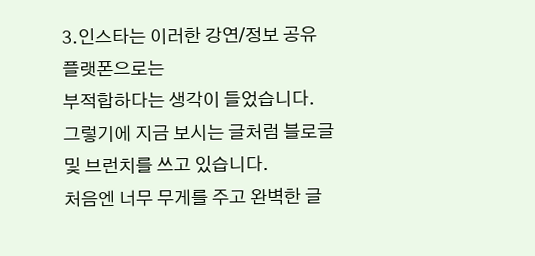3.인스타는 이러한 강연/정보 공유 플랫폰으로는
부적합하다는 생각이 들었습니다.
그렇기에 지금 보시는 글처럼 블로글 및 브런치를 쓰고 있습니다.
처음엔 너무 무게를 주고 완벽한 글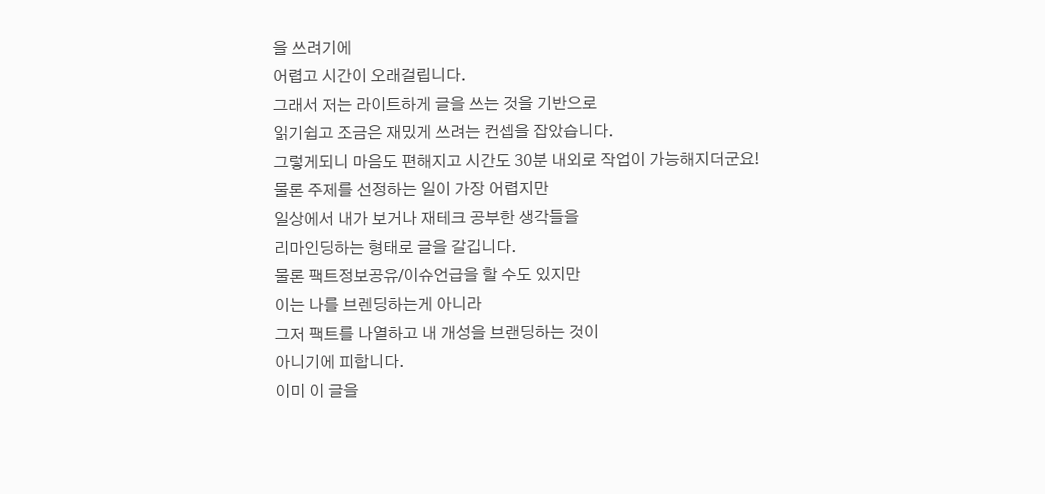을 쓰려기에
어렵고 시간이 오래걸립니다.
그래서 저는 라이트하게 글을 쓰는 것을 기반으로
읽기쉽고 조금은 재밌게 쓰려는 컨셉을 잡았습니다.
그렇게되니 마음도 편해지고 시간도 30분 내외로 작업이 가능해지더군요!
물론 주제를 선정하는 일이 가장 어렵지만
일상에서 내가 보거나 재테크 공부한 생각들을
리마인딩하는 형태로 글을 갈깁니다.
물론 팩트정보공유/이슈언급을 할 수도 있지만
이는 나를 브렌딩하는게 아니라
그저 팩트를 나열하고 내 개성을 브랜딩하는 것이
아니기에 피합니다.
이미 이 글을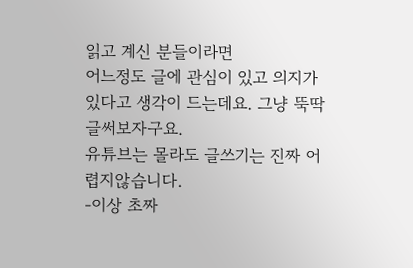읽고 계신 분들이라면
어느정도 글에 관심이 있고 의지가 있다고 생각이 드는데요. 그냥 뚝딱 글써보자구요.
유튜브는 몰라도 글쓰기는 진짜 어렵지않습니다.
-이상 초짜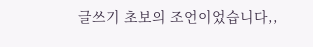글쓰기 초보의 조언이었습니다,,